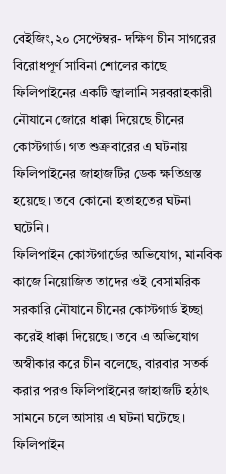বেইজিং,২০ সেপ্টেম্বর- দক্ষিণ চীন সাগরের বিরোধপূর্ণ সাবিনা শোলের কাছে ফিলিপাইনের একটি জ্বালানি সরবরাহকারী নৌযানে জোরে ধাক্কা দিয়েছে চীনের কোস্টগার্ড। গত শুক্রবারের এ ঘটনায় ফিলিপাইনের জাহাজটির ডেক ক্ষতিগ্রস্ত হয়েছে। তবে কোনো হতাহতের ঘটনা ঘটেনি।
ফিলিপাইন কোস্টগার্ডের অভিযোগ, মানবিক কাজে নিয়োজিত তাদের ওই বেসামরিক সরকারি নৌযানে চীনের কোস্টগার্ড ইচ্ছা করেই ধাক্কা দিয়েছে। তবে এ অভিযোগ অস্বীকার করে চীন বলেছে, বারবার সতর্ক করার পরও ফিলিপাইনের জাহাজটি হঠাৎ সামনে চলে আসায় এ ঘটনা ঘটেছে।
ফিলিপাইন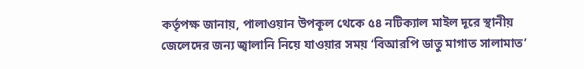কর্তৃপক্ষ জানায়, পালাওয়ান উপকূল থেকে ৫৪ নটিক্যাল মাইল দূরে স্থানীয় জেলেদের জন্য জ্বালানি নিয়ে যাওয়ার সময় ‘বিআরপি ডাতু মাগাত সালামাত’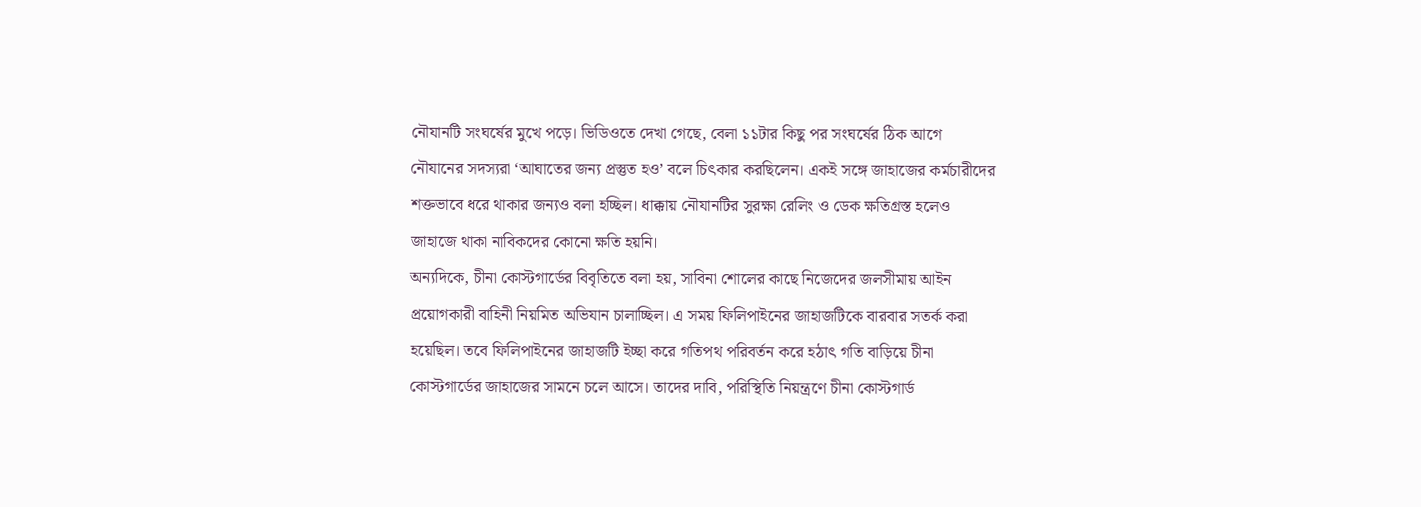নৌযানটি সংঘর্ষের মুখে পড়ে। ভিডিওতে দেখা গেছে, বেলা ১১টার কিছু পর সংঘর্ষের ঠিক আগে নৌযানের সদস্যরা ‘আঘাতের জন্য প্রস্তুত হও’ বলে চিৎকার করছিলেন। একই সঙ্গে জাহাজের কর্মচারীদের শক্তভাবে ধরে থাকার জন্যও বলা হচ্ছিল। ধাক্কায় নৌযানটির সুরক্ষা রেলিং ও ডেক ক্ষতিগ্রস্ত হলেও জাহাজে থাকা নাবিকদের কোনো ক্ষতি হয়নি।
অন্যদিকে, চীনা কোস্টগার্ডের বিবৃতিতে বলা হয়, সাবিনা শোলের কাছে নিজেদের জলসীমায় আইন প্রয়োগকারী বাহিনী নিয়মিত অভিযান চালাচ্ছিল। এ সময় ফিলিপাইনের জাহাজটিকে বারবার সতর্ক করা হয়েছিল। তবে ফিলিপাইনের জাহাজটি ইচ্ছা করে গতিপথ পরিবর্তন করে হঠাৎ গতি বাড়িয়ে চীনা কোস্টগার্ডের জাহাজের সামনে চলে আসে। তাদের দাবি, পরিস্থিতি নিয়ন্ত্রণে চীনা কোস্টগার্ড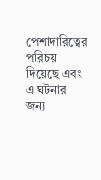পেশাদারিত্বের পরিচয় দিয়েছে এবং এ ঘটনার জন্য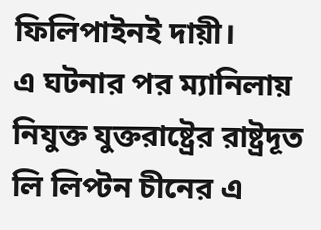ফিলিপাইনই দায়ী।
এ ঘটনার পর ম্যানিলায় নিযুক্ত যুক্তরাষ্ট্রের রাষ্ট্রদূত লি লিপ্টন চীনের এ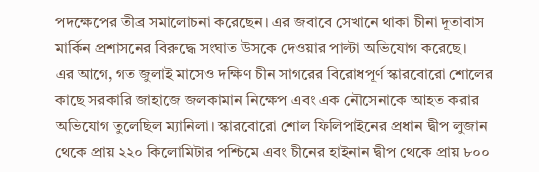পদক্ষেপের তীব্র সমালোচনা করেছেন। এর জবাবে সেখানে থাকা চীনা দূতাবাস মার্কিন প্রশাসনের বিরুদ্ধে সংঘাত উসকে দেওয়ার পাল্টা অভিযোগ করেছে।
এর আগে, গত জুলাই মাসেও দক্ষিণ চীন সাগরের বিরোধপূর্ণ স্কারবোরো শোলের কাছে সরকারি জাহাজে জলকামান নিক্ষেপ এবং এক নৌসেনাকে আহত করার অভিযোগ তুলেছিল ম্যানিলা। স্কারবোরো শোল ফিলিপাইনের প্রধান দ্বীপ লুজান থেকে প্রায় ২২০ কিলোমিটার পশ্চিমে এবং চীনের হাইনান দ্বীপ থেকে প্রায় ৮০০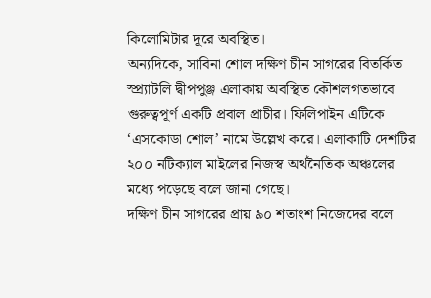কিলোমিটার দূরে অবস্থিত।
অন্যদিকে, সাবিনা শোল দক্ষিণ চীন সাগরের বিতর্কিত স্প্র্যাটলি দ্বীপপুঞ্জ এলাকায় অবস্থিত কৌশলগতভাবে গুরুত্বপূর্ণ একটি প্রবাল প্রাচীর। ফিলিপাইন এটিকে ‘এসকোডা শোল’ নামে উল্লেখ করে। এলাকাটি দেশটির ২০০ নটিক্যাল মাইলের নিজস্ব অর্থনৈতিক অঞ্চলের মধ্যে পড়েছে বলে জানা গেছে।
দক্ষিণ চীন সাগরের প্রায় ৯০ শতাংশ নিজেদের বলে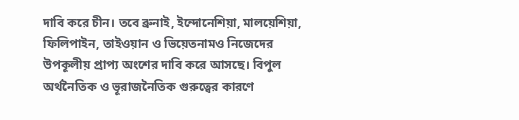দাবি করে চীন। তবে ব্রুনাই, ইন্দোনেশিয়া, মালয়েশিয়া, ফিলিপাইন, তাইওয়ান ও ভিয়েতনামও নিজেদের উপকূলীয় প্রাপ্য অংশের দাবি করে আসছে। বিপুল অর্থনৈতিক ও ভূরাজনৈতিক গুরুত্বের কারণে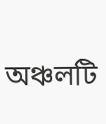অঞ্চলটি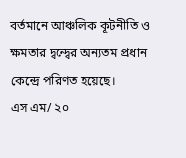বর্তমানে আঞ্চলিক কূটনীতি ও ক্ষমতার দ্বন্দ্বের অন্যতম প্রধান কেন্দ্রে পরিণত হয়েছে।
এস এম/ ২০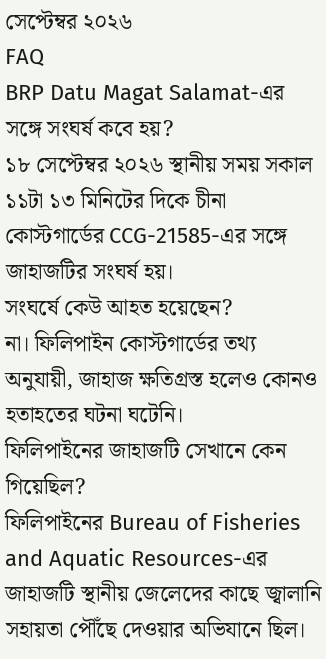সেপ্টেম্বর ২০২৬
FAQ
BRP Datu Magat Salamat-এর সঙ্গে সংঘর্ষ কবে হয়?
১৮ সেপ্টেম্বর ২০২৬ স্থানীয় সময় সকাল ১১টা ১৩ মিনিটের দিকে চীনা কোস্টগার্ডের CCG-21585-এর সঙ্গে জাহাজটির সংঘর্ষ হয়।
সংঘর্ষে কেউ আহত হয়েছেন?
না। ফিলিপাইন কোস্টগার্ডের তথ্য অনুযায়ী, জাহাজ ক্ষতিগ্রস্ত হলেও কোনও হতাহতের ঘটনা ঘটেনি।
ফিলিপাইনের জাহাজটি সেখানে কেন গিয়েছিল?
ফিলিপাইনের Bureau of Fisheries and Aquatic Resources-এর জাহাজটি স্থানীয় জেলেদের কাছে জ্বালানি সহায়তা পৌঁছে দেওয়ার অভিযানে ছিল।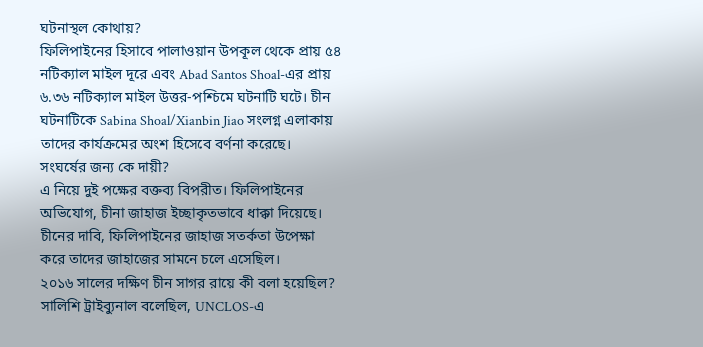ঘটনাস্থল কোথায়?
ফিলিপাইনের হিসাবে পালাওয়ান উপকূল থেকে প্রায় ৫৪ নটিক্যাল মাইল দূরে এবং Abad Santos Shoal-এর প্রায় ৬.৩৬ নটিক্যাল মাইল উত্তর-পশ্চিমে ঘটনাটি ঘটে। চীন ঘটনাটিকে Sabina Shoal/Xianbin Jiao সংলগ্ন এলাকায় তাদের কার্যক্রমের অংশ হিসেবে বর্ণনা করেছে।
সংঘর্ষের জন্য কে দায়ী?
এ নিয়ে দুই পক্ষের বক্তব্য বিপরীত। ফিলিপাইনের অভিযোগ, চীনা জাহাজ ইচ্ছাকৃতভাবে ধাক্কা দিয়েছে। চীনের দাবি, ফিলিপাইনের জাহাজ সতর্কতা উপেক্ষা করে তাদের জাহাজের সামনে চলে এসেছিল।
২০১৬ সালের দক্ষিণ চীন সাগর রায়ে কী বলা হয়েছিল?
সালিশি ট্রাইব্যুনাল বলেছিল, UNCLOS-এ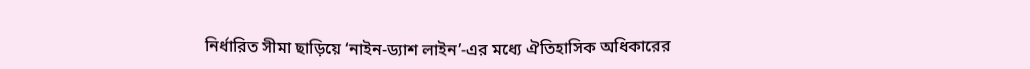নির্ধারিত সীমা ছাড়িয়ে ‘নাইন-ড্যাশ লাইন’-এর মধ্যে ঐতিহাসিক অধিকারের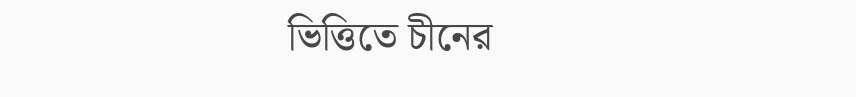ভিত্তিতে চীনের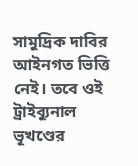সামুদ্রিক দাবির আইনগত ভিত্তি নেই। তবে ওই ট্রাইব্যুনাল ভূখণ্ডের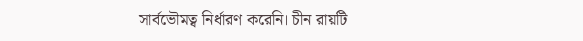সার্বভৌমত্ব নির্ধারণ করেনি। চীন রায়টি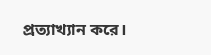প্রত্যাখ্যান করে।